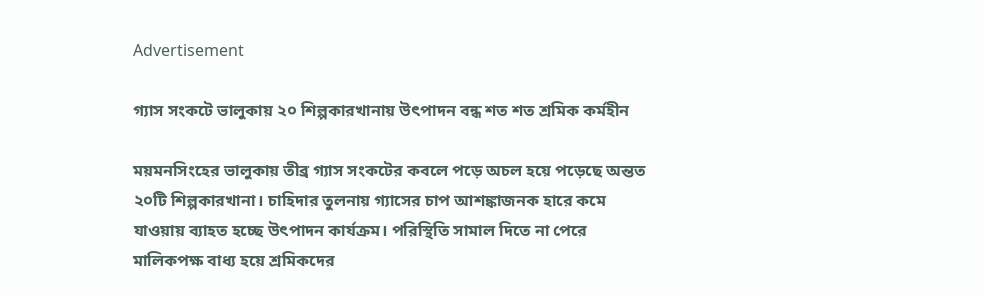Advertisement

গ্যাস সংকটে ভালুকায় ২০ শিল্পকারখানায় উৎপাদন বন্ধ শত শত শ্রমিক কর্মহীন

ময়মনসিংহের ভালুকায় তীব্র গ্যাস সংকটের কবলে পড়ে অচল হয়ে পড়েছে অন্তত ২০টি শিল্পকারখানা। চাহিদার তুলনায় গ্যাসের চাপ আশঙ্কাজনক হারে কমে যাওয়ায় ব্যাহত হচ্ছে উৎপাদন কার্যক্রম। পরিস্থিতি সামাল দিতে না পেরে মালিকপক্ষ বাধ্য হয়ে শ্রমিকদের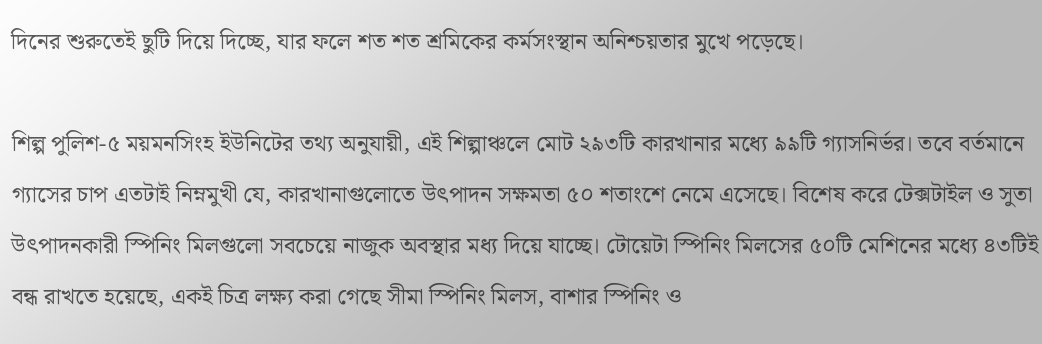দিনের শুরুতেই ছুটি দিয়ে দিচ্ছে, যার ফলে শত শত শ্রমিকের কর্মসংস্থান অনিশ্চয়তার মুখে পড়েছে।

শিল্প পুলিশ-৫ ময়মনসিংহ ইউনিটের তথ্য অনুযায়ী, এই শিল্পাঞ্চলে মোট ২৯৩টি কারখানার মধ্যে ৯৯টি গ্যাসনির্ভর। তবে বর্তমানে গ্যাসের চাপ এতটাই নিম্নমুখী যে, কারখানাগুলোতে উৎপাদন সক্ষমতা ৫০ শতাংশে নেমে এসেছে। বিশেষ করে টেক্সটাইল ও সুতা উৎপাদনকারী স্পিনিং মিলগুলো সবচেয়ে নাজুক অবস্থার মধ্য দিয়ে যাচ্ছে। টোয়েটা স্পিনিং মিলসের ৫০টি মেশিনের মধ্যে ৪৩টিই বন্ধ রাখতে হয়েছে, একই চিত্র লক্ষ্য করা গেছে সীমা স্পিনিং মিলস, বাশার স্পিনিং ও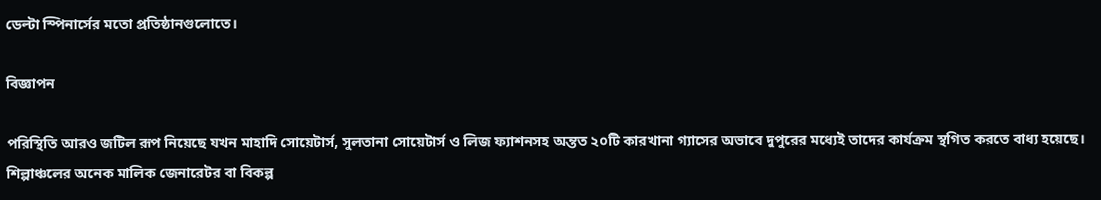ডেল্টা স্পিনার্সের মতো প্রতিষ্ঠানগুলোতে।

বিজ্ঞাপন

পরিস্থিতি আরও জটিল রূপ নিয়েছে যখন মাহাদি সোয়েটার্স, সুলতানা সোয়েটার্স ও লিজ ফ্যাশনসহ অন্তত ২০টি কারখানা গ্যাসের অভাবে দুপুরের মধ্যেই তাদের কার্যক্রম স্থগিত করতে বাধ্য হয়েছে। শিল্পাঞ্চলের অনেক মালিক জেনারেটর বা বিকল্প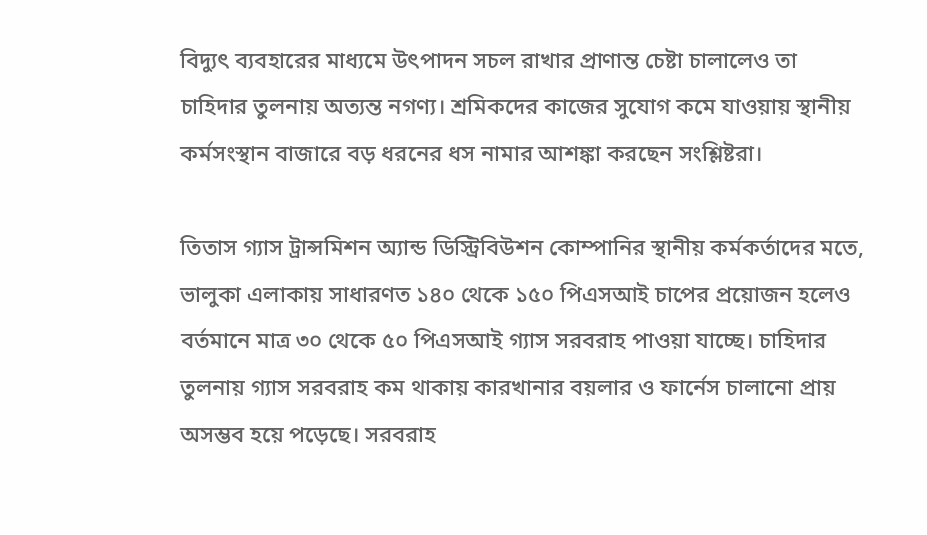বিদ্যুৎ ব্যবহারের মাধ্যমে উৎপাদন সচল রাখার প্রাণান্ত চেষ্টা চালালেও তা চাহিদার তুলনায় অত্যন্ত নগণ্য। শ্রমিকদের কাজের সুযোগ কমে যাওয়ায় স্থানীয় কর্মসংস্থান বাজারে বড় ধরনের ধস নামার আশঙ্কা করছেন সংশ্লিষ্টরা।

তিতাস গ্যাস ট্রান্সমিশন অ্যান্ড ডিস্ট্রিবিউশন কোম্পানির স্থানীয় কর্মকর্তাদের মতে, ভালুকা এলাকায় সাধারণত ১৪০ থেকে ১৫০ পিএসআই চাপের প্রয়োজন হলেও বর্তমানে মাত্র ৩০ থেকে ৫০ পিএসআই গ্যাস সরবরাহ পাওয়া যাচ্ছে। চাহিদার তুলনায় গ্যাস সরবরাহ কম থাকায় কারখানার বয়লার ও ফার্নেস চালানো প্রায় অসম্ভব হয়ে পড়েছে। সরবরাহ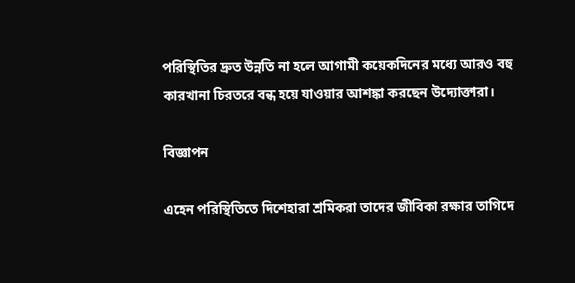পরিস্থিতির দ্রুত উন্নতি না হলে আগামী কয়েকদিনের মধ্যে আরও বহু কারখানা চিরতরে বন্ধ হয়ে যাওয়ার আশঙ্কা করছেন উদ্যোক্তারা।

বিজ্ঞাপন

এহেন পরিস্থিতিতে দিশেহারা শ্রমিকরা তাদের জীবিকা রক্ষার তাগিদে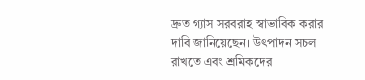দ্রুত গ্যাস সরবরাহ স্বাভাবিক করার দাবি জানিয়েছেন। উৎপাদন সচল রাখতে এবং শ্রমিকদের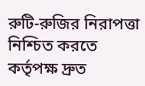রুটি-রুজির নিরাপত্তা নিশ্চিত করতে কর্তৃপক্ষ দ্রুত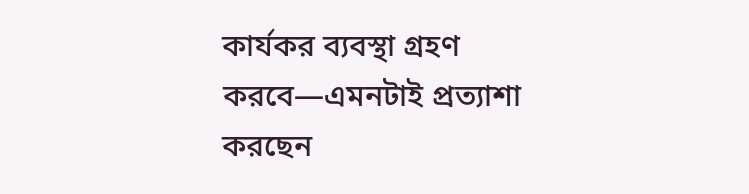কার্যকর ব্যবস্থা গ্রহণ করবে—এমনটাই প্রত্যাশা করছেন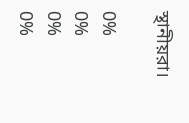স্থানীয়রা।

0%
0%
0%
0%